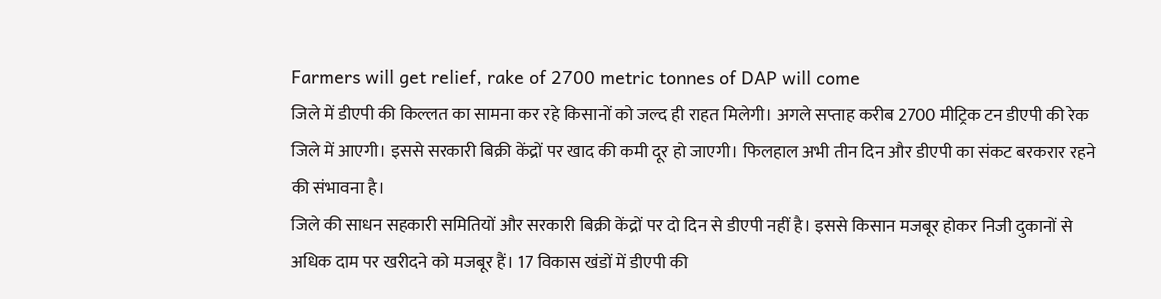Farmers will get relief, rake of 2700 metric tonnes of DAP will come
जिले में डीएपी की किल्लत का सामना कर रहे किसानों को जल्द ही राहत मिलेगी। अगले सप्ताह करीब 2700 मीट्रिक टन डीएपी की रेक जिले में आएगी। इससे सरकारी बिक्री केंद्रों पर खाद की कमी दूर हो जाएगी। फिलहाल अभी तीन दिन और डीएपी का संकट बरकरार रहने की संभावना है।
जिले की साधन सहकारी समितियों और सरकारी बिक्री केंद्रों पर दो दिन से डीएपी नहीं है। इससे किसान मजबूर होकर निजी दुकानों से अधिक दाम पर खरीदने को मजबूर हैं। 17 विकास खंडों में डीएपी की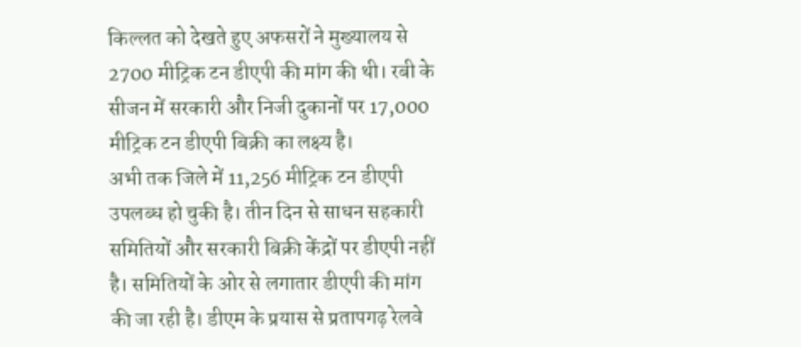किल्लत को देखते हुए अफसरों ने मुख्यालय से 2700 मीट्रिक टन डीएपी की मांग की थी। रबी के सीजन में सरकारी और निजी दुकानों पर 17,000 मीट्रिक टन डीएपी बिक्री का लक्ष्य है।
अभी तक जिले में 11,256 मीट्रिक टन डीएपी उपलब्ध हो चुकी है। तीन दिन से साधन सहकारी समितियों और सरकारी बिक्री केंद्रों पर डीएपी नहीं है। समितियों के ओर से लगातार डीएपी की मांग की जा रही है। डीएम के प्रयास से प्रतापगढ़ रेलवे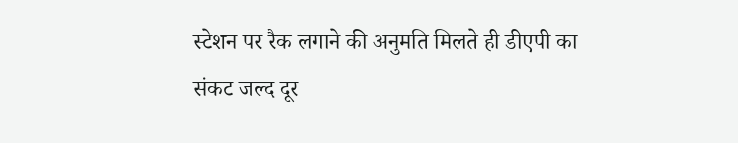स्टेशन पर रैक लगाने की अनुमति मिलते ही डीएपी का संकट जल्द दूर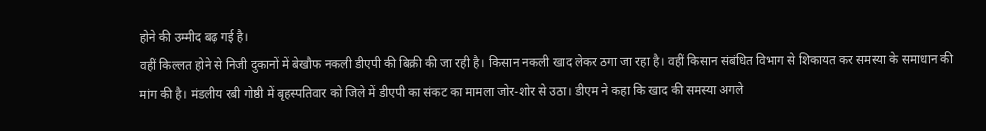होने की उम्मीद बढ़ गई है।
वहीं किल्लत होने से निजी दुकानों में बेखौफ नकली डीएपी की बिक्री की जा रही है। किसान नकली खाद लेकर ठगा जा रहा है। वहीं किसान संबंधित विभाग से शिकायत कर समस्या के समाधान की मांग की है। मंडलीय रबी गोष्ठी में बृहस्पतिवार को जिले में डीएपी का संकट का मामला जोर-शोर से उठा। डीएम ने कहा कि खाद की समस्या अगले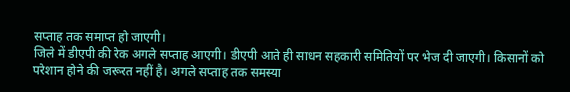सप्ताह तक समाप्त हो जाएगी।
जिले में डीएपी की रेक अगले सप्ताह आएगी। डीएपी आते ही साधन सहकारी समितियों पर भेज दी जाएगी। किसानों को परेशान होने की जरूरत नहीं है। अगले सप्ताह तक समस्या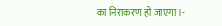का निराकरण हो जाएगा।-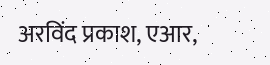अरविंद प्रकाश, एआर,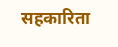सहकारिता